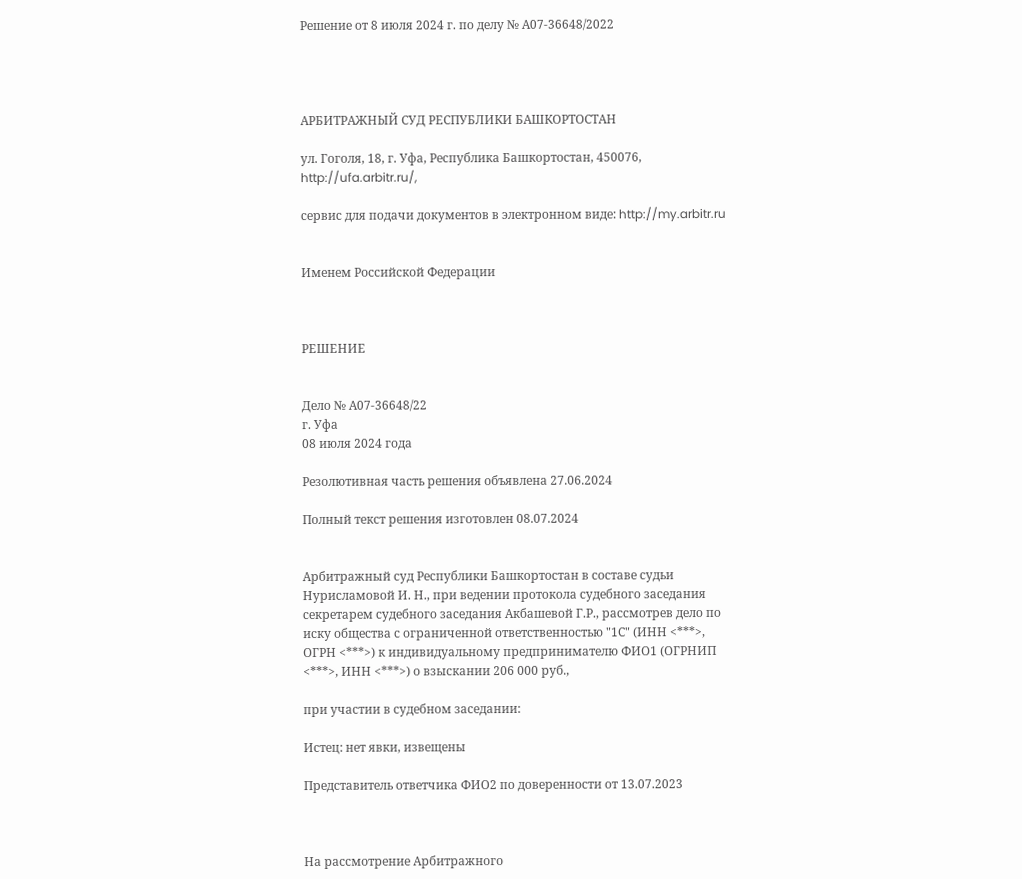Решение от 8 июля 2024 г. по делу № А07-36648/2022




АРБИТРАЖНЫЙ СУД РЕСПУБЛИКИ БАШКОРТОСТАН

ул. Гоголя, 18, г. Уфа, Республика Башкортостан, 450076, http://ufa.arbitr.ru/,

сервис для подачи документов в электронном виде: http://my.arbitr.ru


Именем Российской Федерации



РЕШЕНИЕ


Дело № А07-36648/22
г. Уфа
08 июля 2024 года

Резолютивная часть решения объявлена 27.06.2024

Полный текст решения изготовлен 08.07.2024


Арбитражный суд Республики Башкортостан в составе судьи Нурисламовой И. Н., при ведении протокола судебного заседания секретарем судебного заседания Акбашевой Г.Р., рассмотрев дело по иску общества с ограниченной ответственностью "1С" (ИНН <***>, ОГРН <***>) к индивидуальному предпринимателю ФИО1 (ОГРНИП <***>, ИНН <***>) о взыскании 206 000 руб.,

при участии в судебном заседании:

Истец: нет явки, извещены

Представитель ответчика ФИО2 по доверенности от 13.07.2023



На рассмотрение Арбитражного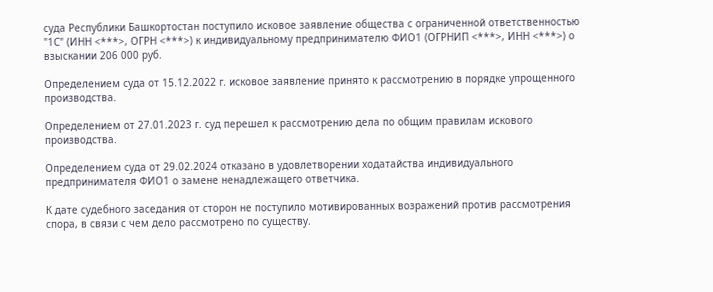суда Республики Башкортостан поступило исковое заявление общества с ограниченной ответственностью "1С" (ИНН <***>, ОГРН <***>) к индивидуальному предпринимателю ФИО1 (ОГРНИП <***>, ИНН <***>) о взыскании 206 000 руб.

Определением суда от 15.12.2022 г. исковое заявление принято к рассмотрению в порядке упрощенного производства.

Определением от 27.01.2023 г. суд перешел к рассмотрению дела по общим правилам искового производства.

Определением суда от 29.02.2024 отказано в удовлетворении ходатайства индивидуального предпринимателя ФИО1 о замене ненадлежащего ответчика.

К дате судебного заседания от сторон не поступило мотивированных возражений против рассмотрения спора, в связи с чем дело рассмотрено по существу.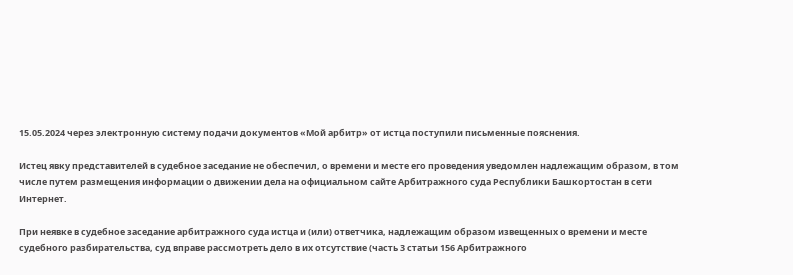15.05.2024 через электронную систему подачи документов «Мой арбитр» от истца поступили письменные пояснения.

Истец явку представителей в судебное заседание не обеспечил, о времени и месте его проведения уведомлен надлежащим образом, в том числе путем размещения информации о движении дела на официальном сайте Арбитражного суда Республики Башкортостан в сети Интернет.

При неявке в судебное заседание арбитражного суда истца и (или) ответчика, надлежащим образом извещенных о времени и месте судебного разбирательства, суд вправе рассмотреть дело в их отсутствие (часть 3 статьи 156 Арбитражного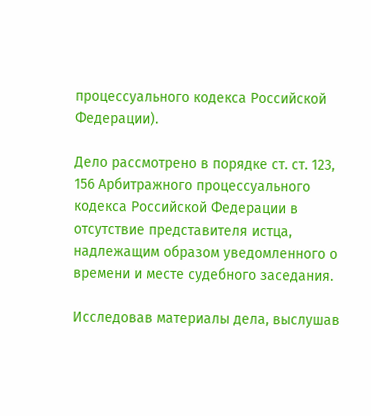процессуального кодекса Российской Федерации).

Дело рассмотрено в порядке ст. ст. 123, 156 Арбитражного процессуального кодекса Российской Федерации в отсутствие представителя истца, надлежащим образом уведомленного о времени и месте судебного заседания.

Исследовав материалы дела, выслушав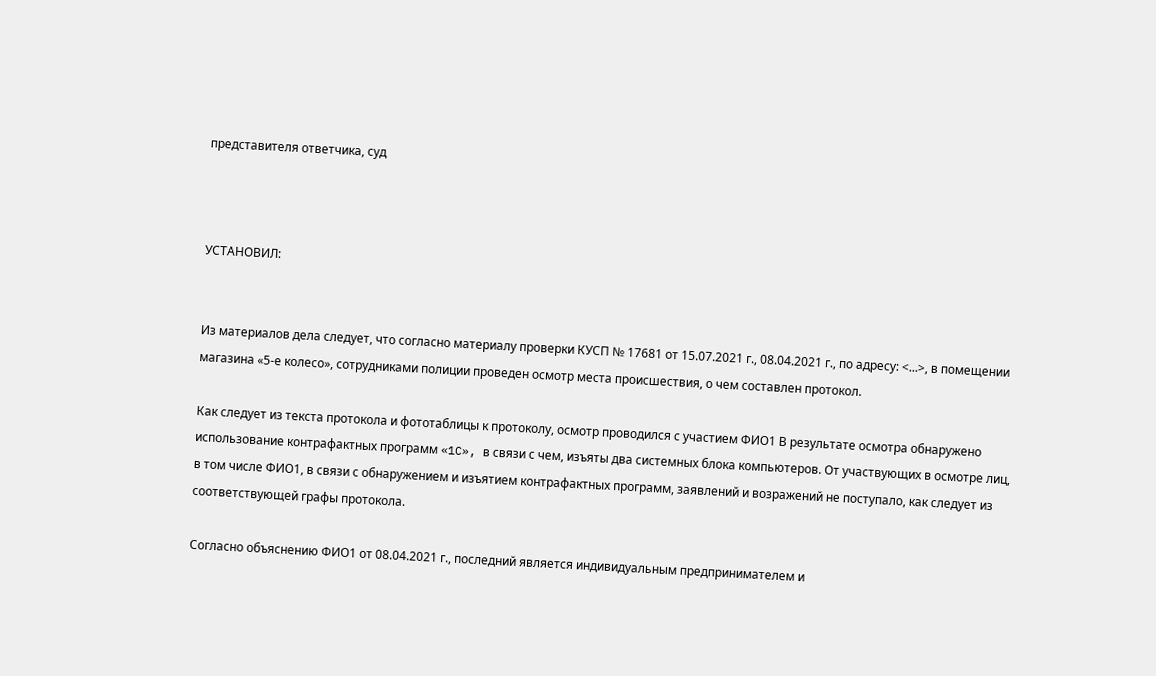представителя ответчика, суд



УСТАНОВИЛ:


Из материалов дела следует, что согласно материалу проверки КУСП № 17681 от 15.07.2021 г., 08.04.2021 г., по адресу: <...>, в помещении магазина «5-е колесо», сотрудниками полиции проведен осмотр места происшествия, о чем составлен протокол.

Как следует из текста протокола и фототаблицы к протоколу, осмотр проводился с участием ФИО1 В результате осмотра обнаружено использование контрафактных программ «1C», в связи с чем, изъяты два системных блока компьютеров. От участвующих в осмотре лиц, в том числе ФИО1, в связи с обнаружением и изъятием контрафактных программ, заявлений и возражений не поступало, как следует из соответствующей графы протокола.

Согласно объяснению ФИО1 от 08.04.2021 г., последний является индивидуальным предпринимателем и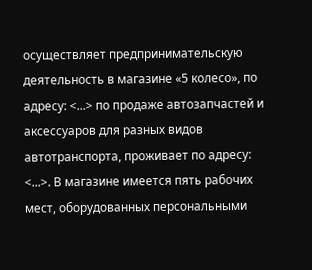осуществляет предпринимательскую деятельность в магазине «5 колесо», по адресу: <...> по продаже автозапчастей и аксессуаров для разных видов автотранспорта, проживает по адресу: <...>. В магазине имеется пять рабочих мест, оборудованных персональными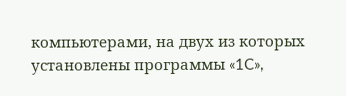компьютерами, на двух из которых установлены программы «1C»,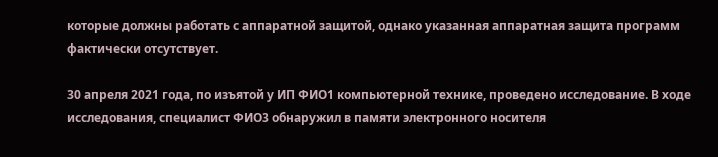которые должны работать с аппаратной защитой, однако указанная аппаратная защита программ фактически отсутствует.

30 апреля 2021 года, по изъятой у ИП ФИО1 компьютерной технике, проведено исследование. В ходе исследования, специалист ФИО3 обнаружил в памяти электронного носителя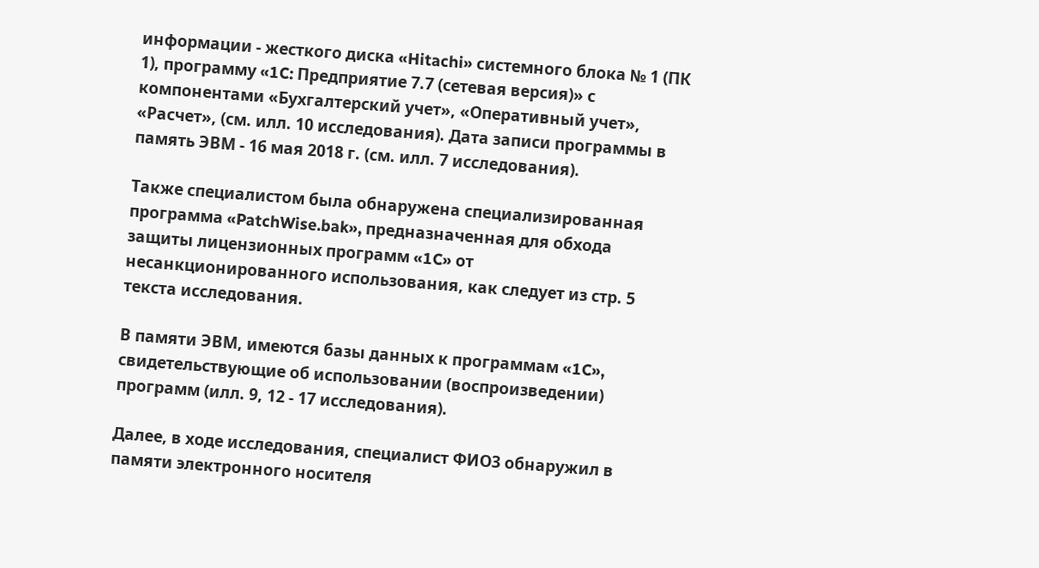информации - жесткого диска «Hitachi» системного блока № 1 (ПК 1), программу «1C: Предприятие 7.7 (сетевая версия)» с компонентами «Бухгалтерский учет», «Оперативный учет», «Расчет», (см. илл. 10 исследования). Дата записи программы в память ЭВМ - 16 мая 2018 г. (см. илл. 7 исследования).

Также специалистом была обнаружена специализированная программа «PatchWise.bak», предназначенная для обхода защиты лицензионных программ «1C» от несанкционированного использования, как следует из стр. 5 текста исследования.

В памяти ЭВМ, имеются базы данных к программам «1C», свидетельствующие об использовании (воспроизведении) программ (илл. 9, 12 - 17 исследования).

Далее, в ходе исследования, специалист ФИО3 обнаружил в памяти электронного носителя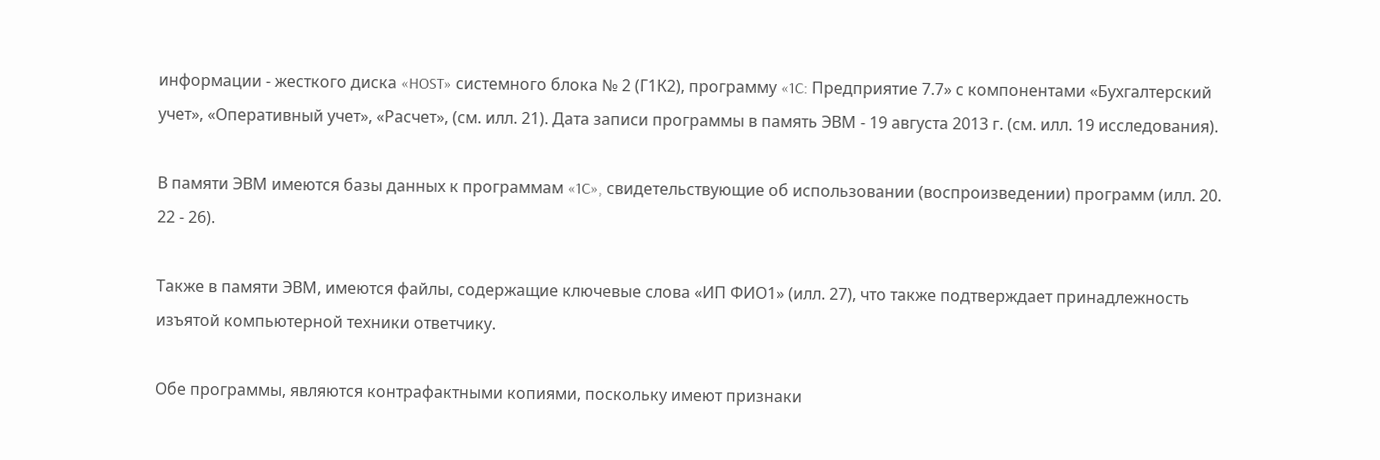информации - жесткого диска «HOST» системного блока № 2 (Г1К2), программу «1C: Предприятие 7.7» с компонентами «Бухгалтерский учет», «Оперативный учет», «Расчет», (см. илл. 21). Дата записи программы в память ЭВМ - 19 августа 2013 г. (см. илл. 19 исследования).

В памяти ЭВМ имеются базы данных к программам «1C», свидетельствующие об использовании (воспроизведении) программ (илл. 20. 22 - 26).

Также в памяти ЭВМ, имеются файлы, содержащие ключевые слова «ИП ФИО1» (илл. 27), что также подтверждает принадлежность изъятой компьютерной техники ответчику.

Обе программы, являются контрафактными копиями, поскольку имеют признаки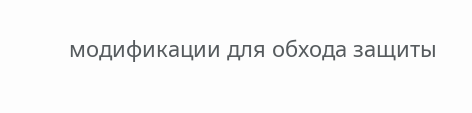модификации для обхода защиты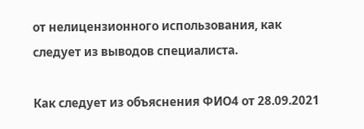от нелицензионного использования, как следует из выводов специалиста.

Как следует из объяснения ФИО4 от 28.09.2021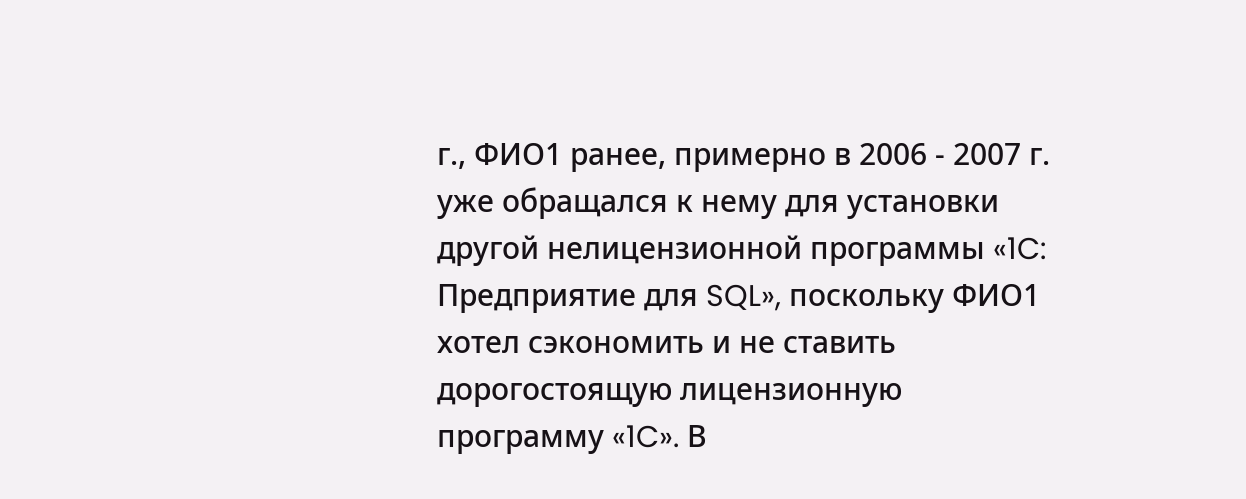г., ФИО1 ранее, примерно в 2006 - 2007 г. уже обращался к нему для установки другой нелицензионной программы «1C: Предприятие для SQL», поскольку ФИО1 хотел сэкономить и не ставить дорогостоящую лицензионную программу «1C». В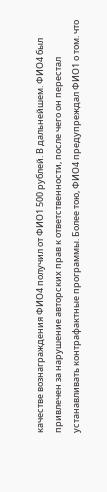качестве вознаграждения ФИО4 получил от ФИО1 500 рублей. В дальнейшем. ФИО4 был привлечен за нарушение авторских прав к ответственности, после чего он перестал устанавливать контрафактные программы. Более тою, ФИО4 предупреждал ФИО1 о том. что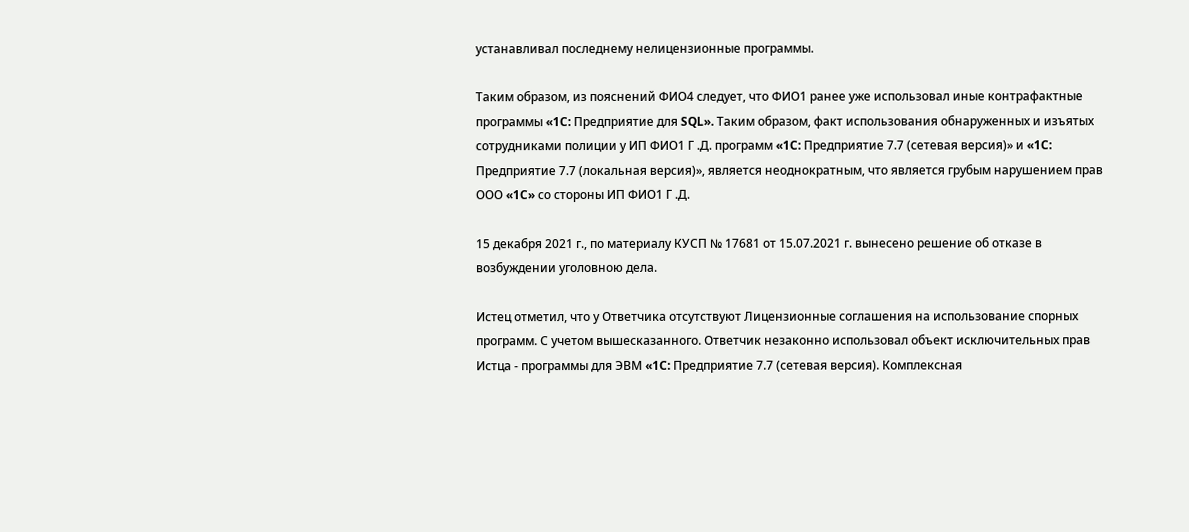устанавливал последнему нелицензионные программы.

Таким образом, из пояснений ФИО4 следует, что ФИО1 ранее уже использовал иные контрафактные программы «1C: Предприятие для SQL». Таким образом, факт использования обнаруженных и изъятых сотрудниками полиции у ИП ФИО1 Г .Д. программ «1C: Предприятие 7.7 (сетевая версия)» и «1C: Предприятие 7.7 (локальная версия)», является неоднократным, что является грубым нарушением прав ООО «1C» со стороны ИП ФИО1 Г .Д.

15 декабря 2021 г., по материалу КУСП № 17681 от 15.07.2021 г. вынесено решение об отказе в возбуждении уголовною дела.

Истец отметил, что у Ответчика отсутствуют Лицензионные соглашения на использование спорных программ. С учетом вышесказанного. Ответчик незаконно использовал объект исключительных прав Истца - программы для ЭВМ «1C: Предприятие 7.7 (сетевая версия). Комплексная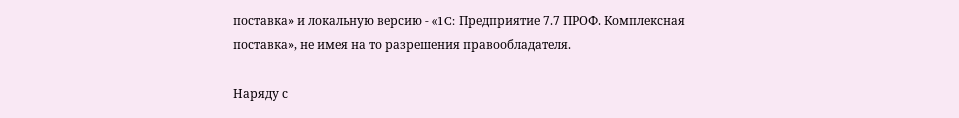поставка» и локальную версию - «1C: Предприятие 7.7 ПРОФ. Комплексная поставка», не имея на то разрешения правообладателя.

Наряду с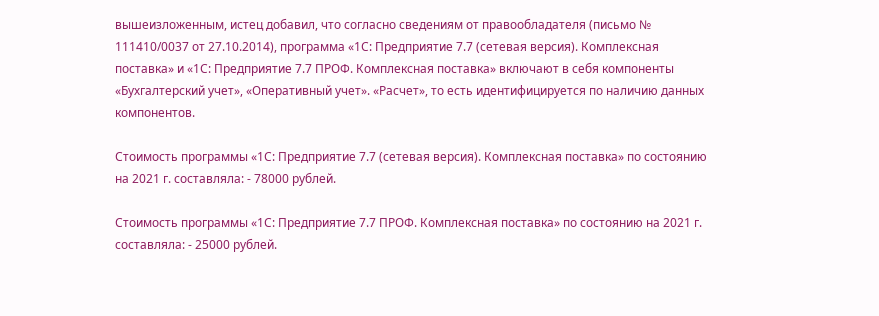вышеизложенным, истец добавил, что согласно сведениям от правообладателя (письмо № 111410/0037 от 27.10.2014), программа «1C: Предприятие 7.7 (сетевая версия). Комплексная поставка» и «1C: Предприятие 7.7 ПРОФ. Комплексная поставка» включают в себя компоненты «Бухгалтерский учет», «Оперативный учет». «Расчет», то есть идентифицируется по наличию данных компонентов.

Стоимость программы «1C: Предприятие 7.7 (сетевая версия). Комплексная поставка» по состоянию на 2021 г. составляла: - 78000 рублей.

Стоимость программы «1C: Предприятие 7.7 ПРОФ. Комплексная поставка» по состоянию на 2021 г. составляла: - 25000 рублей.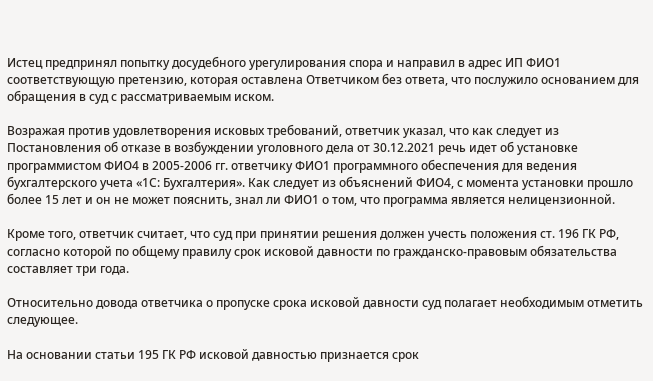Истец предпринял попытку досудебного урегулирования спора и направил в адрес ИП ФИО1 соответствующую претензию, которая оставлена Ответчиком без ответа, что послужило основанием для обращения в суд с рассматриваемым иском.

Возражая против удовлетворения исковых требований, ответчик указал, что как следует из Постановления об отказе в возбуждении уголовного дела от 30.12.2021 речь идет об установке программистом ФИО4 в 2005-2006 гг. ответчику ФИО1 программного обеспечения для ведения бухгалтерского учета «1С: Бухгалтерия». Как следует из объяснений ФИО4, с момента установки прошло более 15 лет и он не может пояснить, знал ли ФИО1 о том, что программа является нелицензионной.

Кроме того, ответчик считает, что суд при принятии решения должен учесть положения ст. 196 ГК РФ, согласно которой по общему правилу срок исковой давности по гражданско-правовым обязательства составляет три года.

Относительно довода ответчика о пропуске срока исковой давности суд полагает необходимым отметить следующее.

На основании статьи 195 ГК РФ исковой давностью признается срок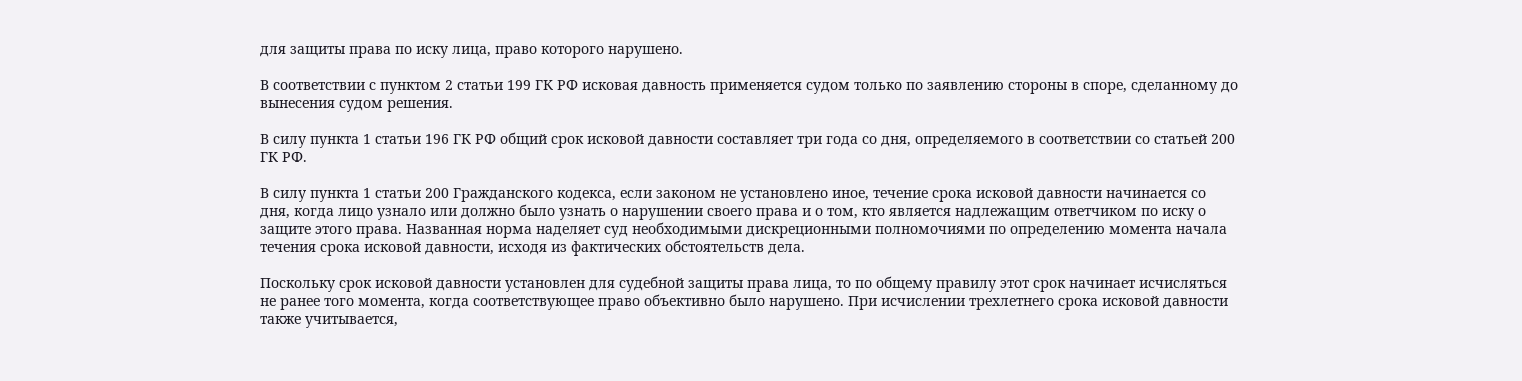для защиты права по иску лица, право которого нарушено.

В соответствии с пунктом 2 статьи 199 ГК РФ исковая давность применяется судом только по заявлению стороны в споре, сделанному до вынесения судом решения.

В силу пункта 1 статьи 196 ГК РФ общий срок исковой давности составляет три года со дня, определяемого в соответствии со статьей 200 ГК РФ.

В силу пункта 1 статьи 200 Гражданского кодекса, если законом не установлено иное, течение срока исковой давности начинается со дня, когда лицо узнало или должно было узнать о нарушении своего права и о том, кто является надлежащим ответчиком по иску о защите этого права. Названная норма наделяет суд необходимыми дискреционными полномочиями по определению момента начала течения срока исковой давности, исходя из фактических обстоятельств дела.

Поскольку срок исковой давности установлен для судебной защиты права лица, то по общему правилу этот срок начинает исчисляться не ранее того момента, когда соответствующее право объективно было нарушено. При исчислении трехлетнего срока исковой давности также учитывается,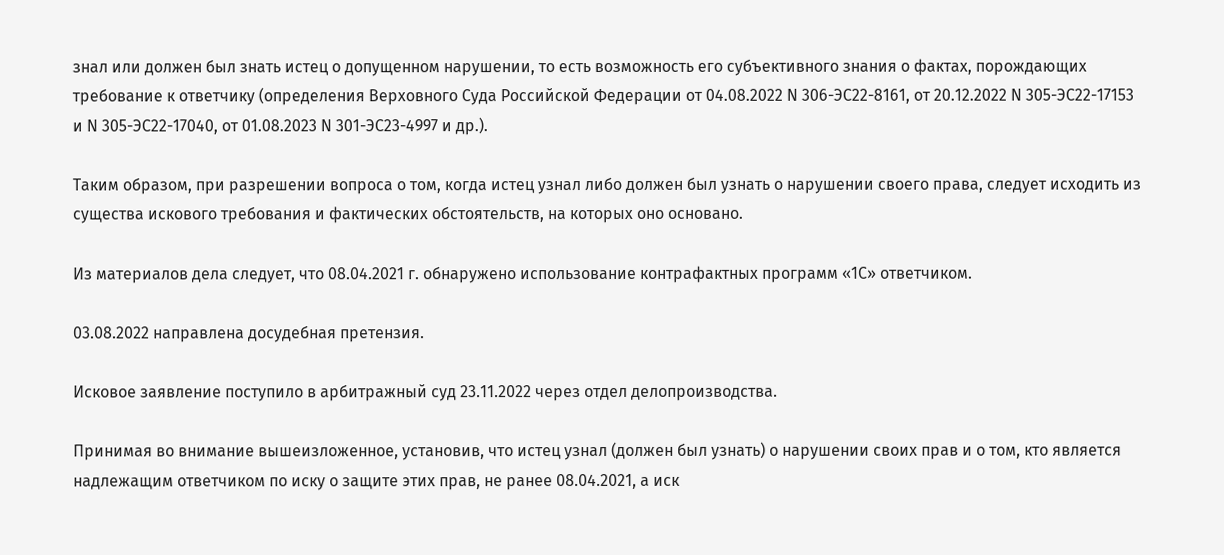знал или должен был знать истец о допущенном нарушении, то есть возможность его субъективного знания о фактах, порождающих требование к ответчику (определения Верховного Суда Российской Федерации от 04.08.2022 N 306-ЭС22-8161, от 20.12.2022 N 305-ЭС22-17153 и N 305-ЭС22-17040, от 01.08.2023 N 301-ЭС23-4997 и др.).

Таким образом, при разрешении вопроса о том, когда истец узнал либо должен был узнать о нарушении своего права, следует исходить из существа искового требования и фактических обстоятельств, на которых оно основано.

Из материалов дела следует, что 08.04.2021 г. обнаружено использование контрафактных программ «1С» ответчиком.

03.08.2022 направлена досудебная претензия.

Исковое заявление поступило в арбитражный суд 23.11.2022 через отдел делопроизводства.

Принимая во внимание вышеизложенное, установив, что истец узнал (должен был узнать) о нарушении своих прав и о том, кто является надлежащим ответчиком по иску о защите этих прав, не ранее 08.04.2021, а иск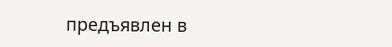предъявлен в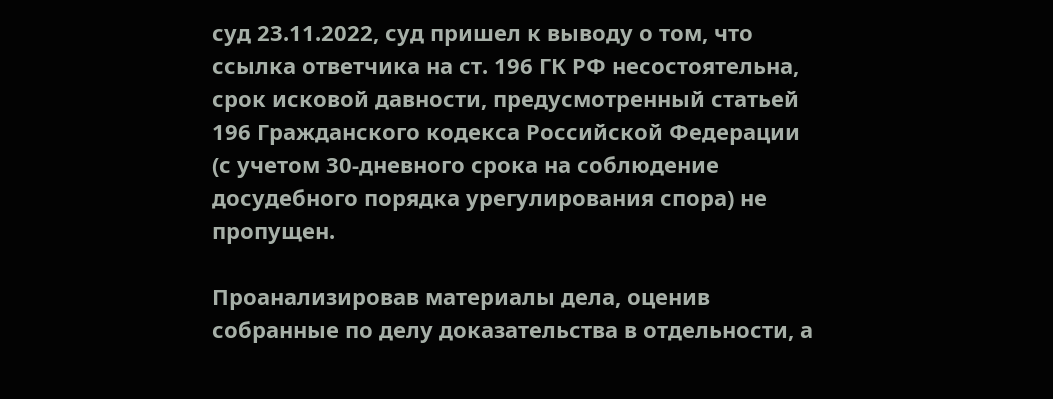суд 23.11.2022, суд пришел к выводу о том, что ссылка ответчика на ст. 196 ГК РФ несостоятельна, срок исковой давности, предусмотренный статьей 196 Гражданского кодекса Российской Федерации (с учетом 30-дневного срока на соблюдение досудебного порядка урегулирования спора) не пропущен.

Проанализировав материалы дела, оценив собранные по делу доказательства в отдельности, а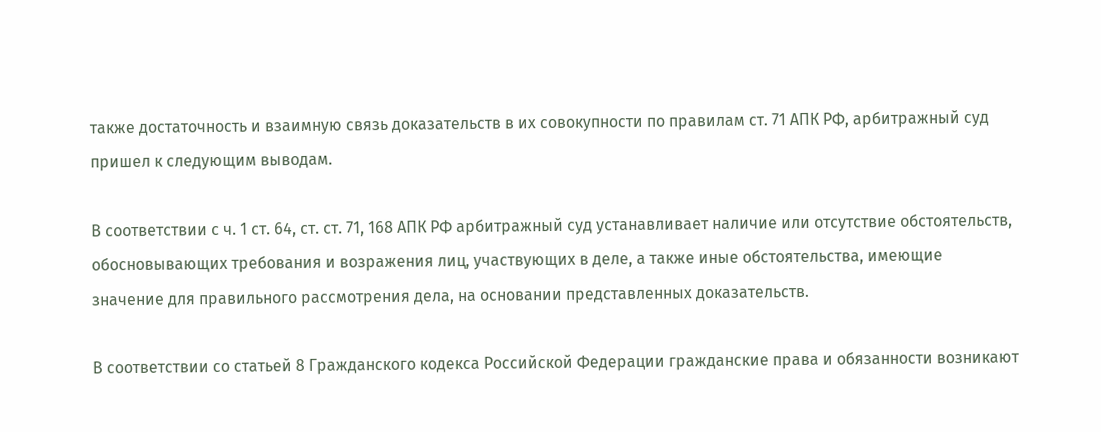также достаточность и взаимную связь доказательств в их совокупности по правилам ст. 71 АПК РФ, арбитражный суд пришел к следующим выводам.

В соответствии с ч. 1 ст. 64, ст. ст. 71, 168 АПК РФ арбитражный суд устанавливает наличие или отсутствие обстоятельств, обосновывающих требования и возражения лиц, участвующих в деле, а также иные обстоятельства, имеющие значение для правильного рассмотрения дела, на основании представленных доказательств.

В соответствии со статьей 8 Гражданского кодекса Российской Федерации гражданские права и обязанности возникают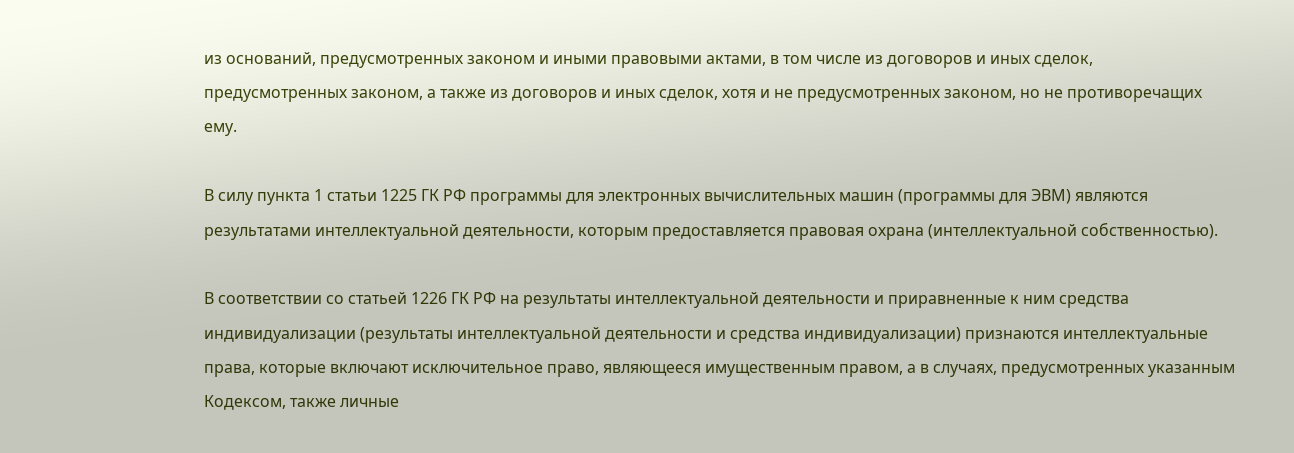из оснований, предусмотренных законом и иными правовыми актами, в том числе из договоров и иных сделок, предусмотренных законом, а также из договоров и иных сделок, хотя и не предусмотренных законом, но не противоречащих ему.

В силу пункта 1 статьи 1225 ГК РФ программы для электронных вычислительных машин (программы для ЭВМ) являются результатами интеллектуальной деятельности, которым предоставляется правовая охрана (интеллектуальной собственностью).

В соответствии со статьей 1226 ГК РФ на результаты интеллектуальной деятельности и приравненные к ним средства индивидуализации (результаты интеллектуальной деятельности и средства индивидуализации) признаются интеллектуальные права, которые включают исключительное право, являющееся имущественным правом, а в случаях, предусмотренных указанным Кодексом, также личные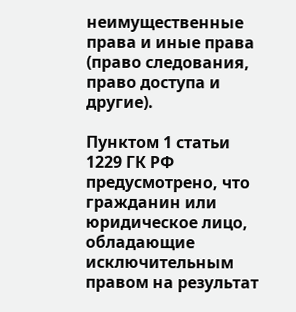неимущественные права и иные права (право следования, право доступа и другие).

Пунктом 1 статьи 1229 ГК РФ предусмотрено, что гражданин или юридическое лицо, обладающие исключительным правом на результат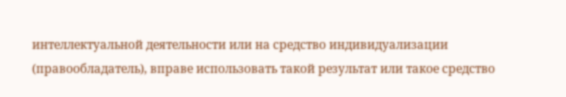интеллектуальной деятельности или на средство индивидуализации (правообладатель), вправе использовать такой результат или такое средство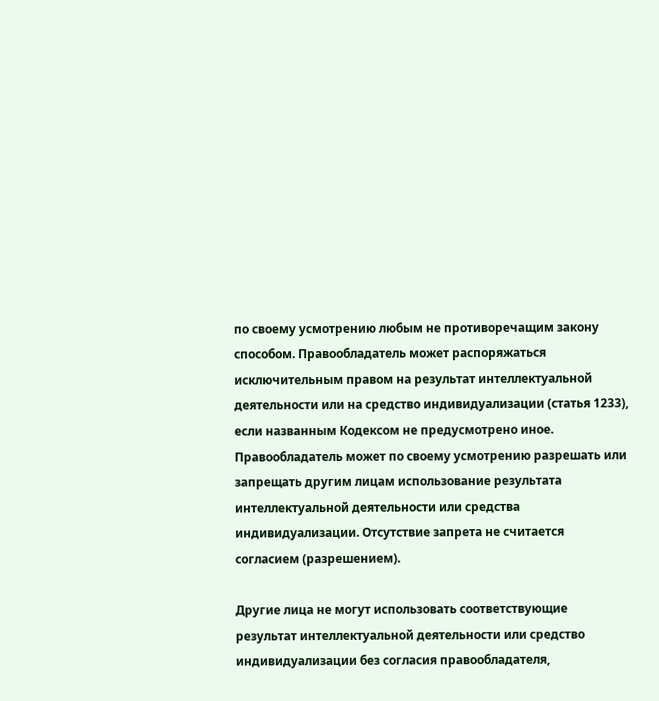по своему усмотрению любым не противоречащим закону способом. Правообладатель может распоряжаться исключительным правом на результат интеллектуальной деятельности или на средство индивидуализации (статья 1233), если названным Кодексом не предусмотрено иное. Правообладатель может по своему усмотрению разрешать или запрещать другим лицам использование результата интеллектуальной деятельности или средства индивидуализации. Отсутствие запрета не считается согласием (разрешением).

Другие лица не могут использовать соответствующие результат интеллектуальной деятельности или средство индивидуализации без согласия правообладателя,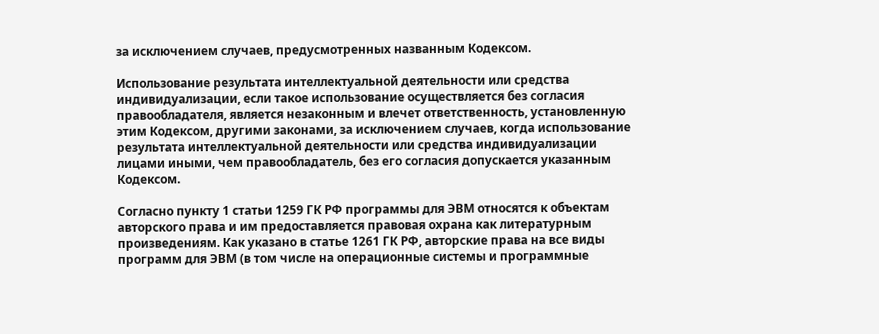за исключением случаев, предусмотренных названным Кодексом.

Использование результата интеллектуальной деятельности или средства индивидуализации, если такое использование осуществляется без согласия правообладателя, является незаконным и влечет ответственность, установленную этим Кодексом, другими законами, за исключением случаев, когда использование результата интеллектуальной деятельности или средства индивидуализации лицами иными, чем правообладатель, без его согласия допускается указанным Кодексом.

Согласно пункту 1 статьи 1259 ГК РФ программы для ЭВМ относятся к объектам авторского права и им предоставляется правовая охрана как литературным произведениям. Как указано в статье 1261 ГК РФ, авторские права на все виды программ для ЭВМ (в том числе на операционные системы и программные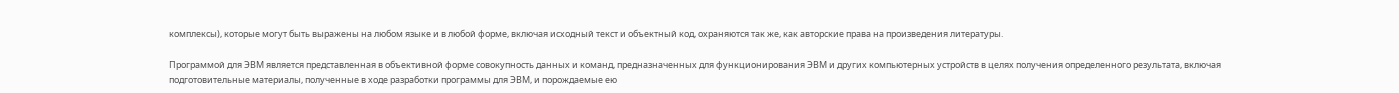комплексы), которые могут быть выражены на любом языке и в любой форме, включая исходный текст и объектный код, охраняются так же, как авторские права на произведения литературы.

Программой для ЭВМ является представленная в объективной форме совокупность данных и команд, предназначенных для функционирования ЭВМ и других компьютерных устройств в целях получения определенного результата, включая подготовительные материалы, полученные в ходе разработки программы для ЭВМ, и порождаемые ею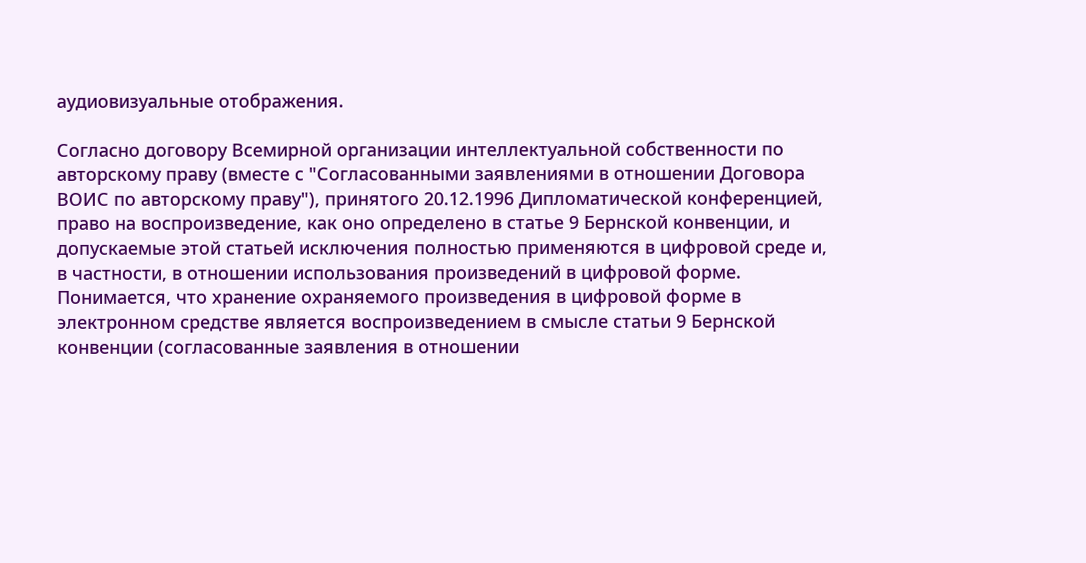аудиовизуальные отображения.

Согласно договору Всемирной организации интеллектуальной собственности по авторскому праву (вместе с "Согласованными заявлениями в отношении Договора ВОИС по авторскому праву"), принятого 20.12.1996 Дипломатической конференцией, право на воспроизведение, как оно определено в статье 9 Бернской конвенции, и допускаемые этой статьей исключения полностью применяются в цифровой среде и, в частности, в отношении использования произведений в цифровой форме. Понимается, что хранение охраняемого произведения в цифровой форме в электронном средстве является воспроизведением в смысле статьи 9 Бернской конвенции (согласованные заявления в отношении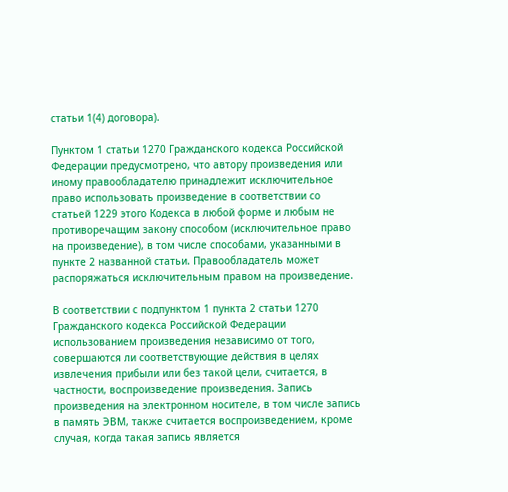статьи 1(4) договора).

Пунктом 1 статьи 1270 Гражданского кодекса Российской Федерации предусмотрено, что автору произведения или иному правообладателю принадлежит исключительное право использовать произведение в соответствии со статьей 1229 этого Кодекса в любой форме и любым не противоречащим закону способом (исключительное право на произведение), в том числе способами, указанными в пункте 2 названной статьи. Правообладатель может распоряжаться исключительным правом на произведение.

В соответствии с подпунктом 1 пункта 2 статьи 1270 Гражданского кодекса Российской Федерации использованием произведения независимо от того, совершаются ли соответствующие действия в целях извлечения прибыли или без такой цели, считается, в частности, воспроизведение произведения. Запись произведения на электронном носителе, в том числе запись в память ЭВМ, также считается воспроизведением, кроме случая, когда такая запись является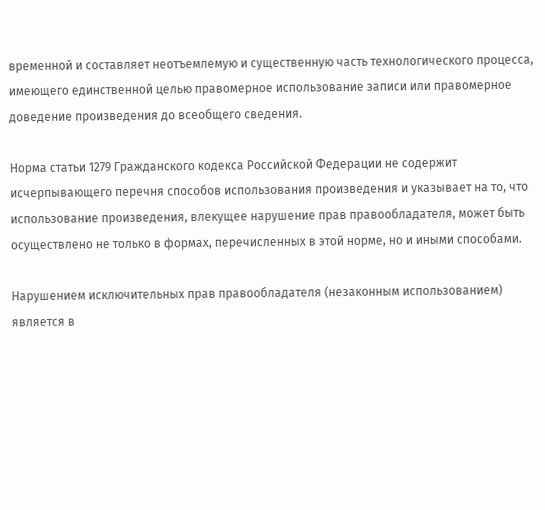временной и составляет неотъемлемую и существенную часть технологического процесса, имеющего единственной целью правомерное использование записи или правомерное доведение произведения до всеобщего сведения.

Норма статьи 1279 Гражданского кодекса Российской Федерации не содержит исчерпывающего перечня способов использования произведения и указывает на то, что использование произведения, влекущее нарушение прав правообладателя, может быть осуществлено не только в формах, перечисленных в этой норме, но и иными способами.

Нарушением исключительных прав правообладателя (незаконным использованием) является в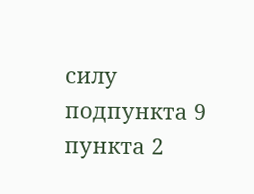силу подпункта 9 пункта 2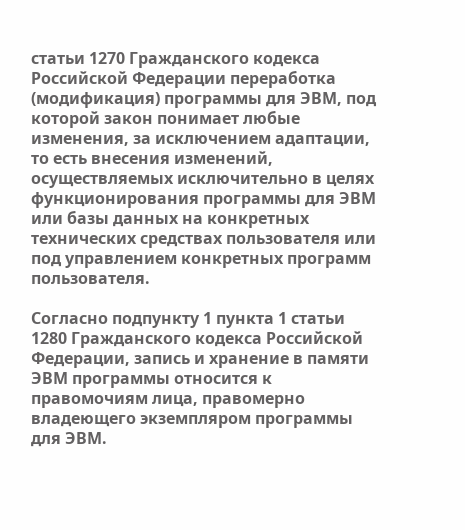статьи 1270 Гражданского кодекса Российской Федерации переработка (модификация) программы для ЭВМ, под которой закон понимает любые изменения, за исключением адаптации, то есть внесения изменений, осуществляемых исключительно в целях функционирования программы для ЭВМ или базы данных на конкретных технических средствах пользователя или под управлением конкретных программ пользователя.

Согласно подпункту 1 пункта 1 статьи 1280 Гражданского кодекса Российской Федерации, запись и хранение в памяти ЭВМ программы относится к правомочиям лица, правомерно владеющего экземпляром программы для ЭВМ.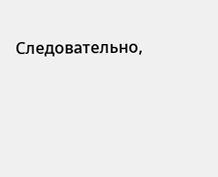Следовательно,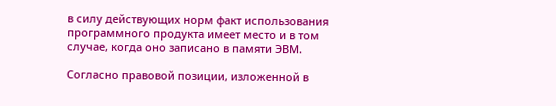в силу действующих норм факт использования программного продукта имеет место и в том случае, когда оно записано в памяти ЭВМ.

Согласно правовой позиции, изложенной в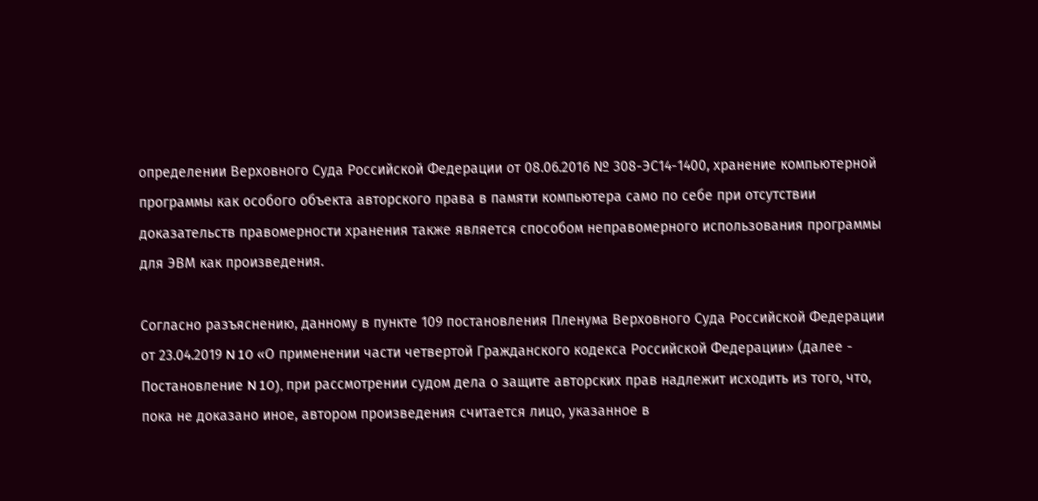определении Верховного Суда Российской Федерации от 08.06.2016 № 308-ЭС14-1400, хранение компьютерной программы как особого объекта авторского права в памяти компьютера само по себе при отсутствии доказательств правомерности хранения также является способом неправомерного использования программы для ЭВМ как произведения.

Согласно разъяснению, данному в пункте 109 постановления Пленума Верховного Суда Российской Федерации от 23.04.2019 N 10 «О применении части четвертой Гражданского кодекса Российской Федерации» (далее - Постановление N 10), при рассмотрении судом дела о защите авторских прав надлежит исходить из того, что, пока не доказано иное, автором произведения считается лицо, указанное в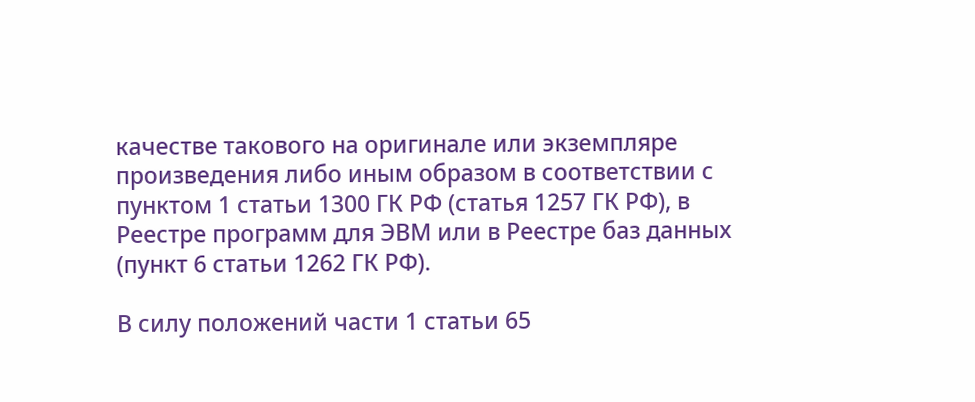качестве такового на оригинале или экземпляре произведения либо иным образом в соответствии с пунктом 1 статьи 1300 ГК РФ (статья 1257 ГК РФ), в Реестре программ для ЭВМ или в Реестре баз данных (пункт 6 статьи 1262 ГК РФ).

В силу положений части 1 статьи 65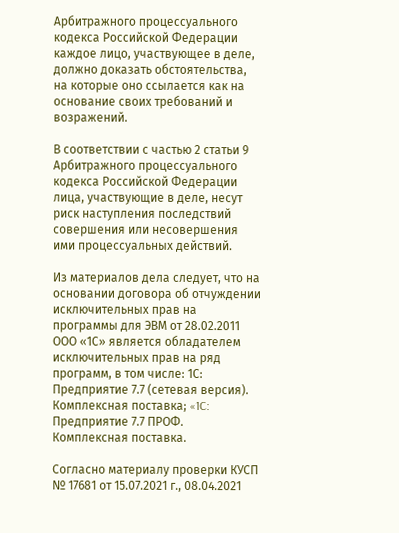Арбитражного процессуального кодекса Российской Федерации каждое лицо, участвующее в деле, должно доказать обстоятельства, на которые оно ссылается как на основание своих требований и возражений.

В соответствии с частью 2 статьи 9 Арбитражного процессуального кодекса Российской Федерации лица, участвующие в деле, несут риск наступления последствий совершения или несовершения ими процессуальных действий.

Из материалов дела следует, что на основании договора об отчуждении исключительных прав на программы для ЭВМ от 28.02.2011 ООО «1С» является обладателем исключительных прав на ряд программ, в том числе: 1С: Предприятие 7.7 (сетевая версия). Комплексная поставка; «1C: Предприятие 7.7 ПРОФ. Комплексная поставка.

Согласно материалу проверки КУСП № 17681 от 15.07.2021 г., 08.04.2021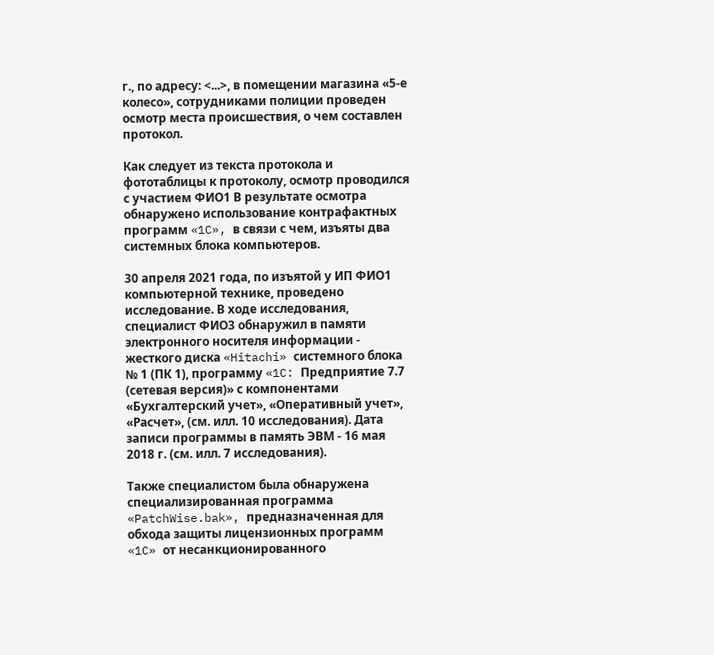г., по адресу: <...>, в помещении магазина «5-е колесо», сотрудниками полиции проведен осмотр места происшествия, о чем составлен протокол.

Как следует из текста протокола и фототаблицы к протоколу, осмотр проводился с участием ФИО1 В результате осмотра обнаружено использование контрафактных программ «1C», в связи с чем, изъяты два системных блока компьютеров.

30 апреля 2021 года, по изъятой у ИП ФИО1 компьютерной технике, проведено исследование. В ходе исследования, специалист ФИО3 обнаружил в памяти электронного носителя информации - жесткого диска «Hitachi» системного блока № 1 (ПК 1), программу «1C: Предприятие 7.7 (сетевая версия)» с компонентами «Бухгалтерский учет», «Оперативный учет», «Расчет», (см. илл. 10 исследования). Дата записи программы в память ЭВМ - 16 мая 2018 г. (см. илл. 7 исследования).

Также специалистом была обнаружена специализированная программа «PatchWise.bak», предназначенная для обхода защиты лицензионных программ «1C» от несанкционированного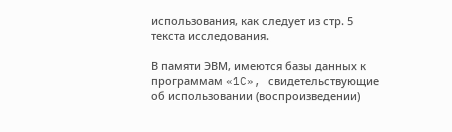использования, как следует из стр. 5 текста исследования.

В памяти ЭВМ, имеются базы данных к программам «1C», свидетельствующие об использовании (воспроизведении)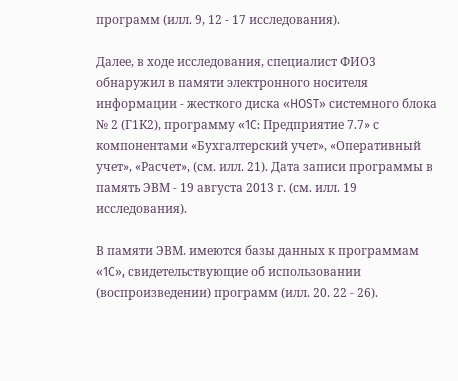программ (илл. 9, 12 - 17 исследования).

Далее, в ходе исследования, специалист ФИО3 обнаружил в памяти электронного носителя информации - жесткого диска «HOST» системного блока № 2 (Г1К2), программу «1C: Предприятие 7.7» с компонентами «Бухгалтерский учет», «Оперативный учет», «Расчет», (см. илл. 21). Дата записи программы в память ЭВМ - 19 августа 2013 г. (см. илл. 19 исследования).

В памяти ЭВМ. имеются базы данных к программам «1C», свидетельствующие об использовании (воспроизведении) программ (илл. 20. 22 - 26).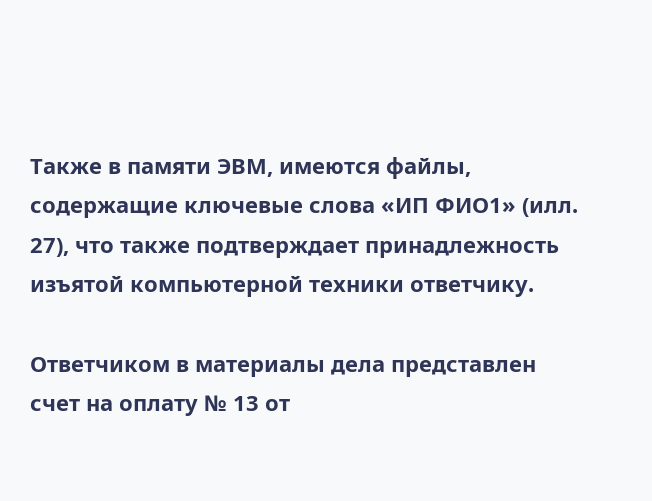Также в памяти ЭВМ, имеются файлы, содержащие ключевые слова «ИП ФИО1» (илл. 27), что также подтверждает принадлежность изъятой компьютерной техники ответчику.

Ответчиком в материалы дела представлен счет на оплату № 13 от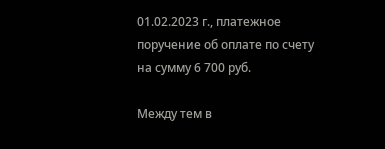01.02.2023 г., платежное поручение об оплате по счету на сумму 6 700 руб.

Между тем в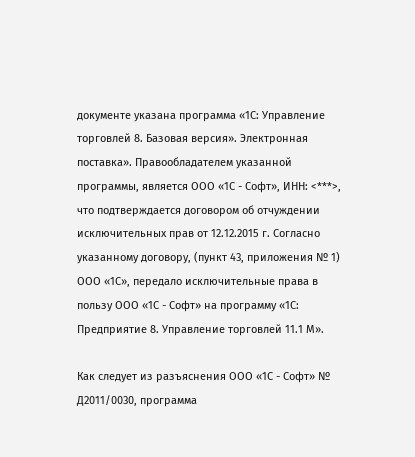документе указана программа «1С: Управление торговлей 8. Базовая версия». Электронная поставка». Правообладателем указанной программы, является ООО «1С - Софт», ИНН: <***>, что подтверждается договором об отчуждении исключительных прав от 12.12.2015 г. Согласно указанному договору, (пункт 43, приложения № 1) ООО «1С», передало исключительные права в пользу ООО «1С - Софт» на программу «1С: Предприятие 8. Управление торговлей 11.1 М».

Как следует из разъяснения ООО «1С - Софт» № Д2011/0030, программа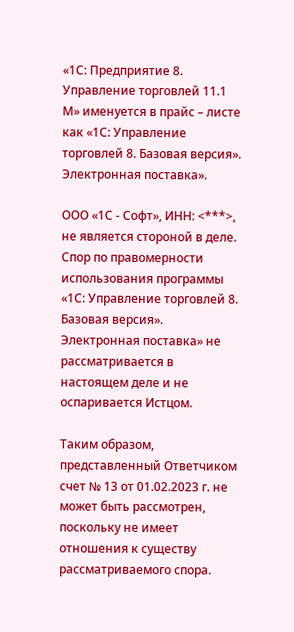«1С: Предприятие 8. Управление торговлей 11.1 М» именуется в прайс – листе как «1С: Управление торговлей 8. Базовая версия». Электронная поставка».

ООО «1С - Софт», ИНН: <***>, не является стороной в деле. Спор по правомерности использования программы «1С: Управление торговлей 8. Базовая версия». Электронная поставка» не рассматривается в настоящем деле и не оспаривается Истцом.

Таким образом, представленный Ответчиком счет № 13 от 01.02.2023 г. не может быть рассмотрен, поскольку не имеет отношения к существу рассматриваемого спора.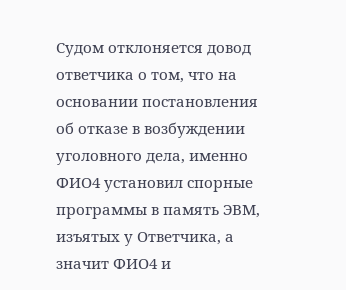Судом отклоняется довод ответчика о том, что на основании постановления об отказе в возбуждении уголовного дела, именно ФИО4 установил спорные программы в память ЭВМ, изъятых у Ответчика, а значит ФИО4 и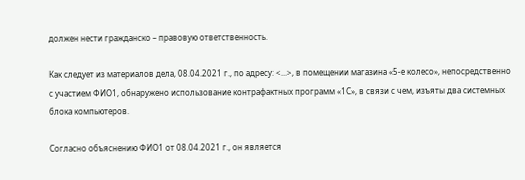должен нести гражданско – правовую ответственность.

Как следует из материалов дела, 08.04.2021 г., по адресу: <...>, в помещении магазина «5-е колесо», непосредственно с участием ФИО1, обнаружено использование контрафактных программ «1С», в связи с чем, изъяты два системных блока компьютеров.

Согласно объяснению ФИО1 от 08.04.2021 г., он является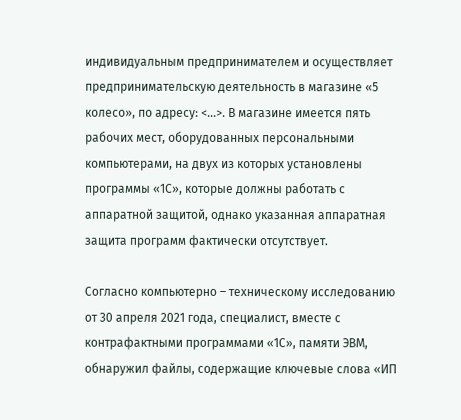индивидуальным предпринимателем и осуществляет предпринимательскую деятельность в магазине «5 колесо», по адресу: <...>. В магазине имеется пять рабочих мест, оборудованных персональными компьютерами, на двух из которых установлены программы «1С», которые должны работать с аппаратной защитой, однако указанная аппаратная защита программ фактически отсутствует.

Согласно компьютерно – техническому исследованию от 30 апреля 2021 года, специалист, вместе с контрафактными программами «1С», памяти ЭВМ, обнаружил файлы, содержащие ключевые слова «ИП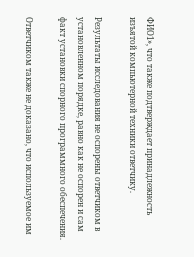ФИО1», что также подтверждает принадлежность изъятой компьютерной техники ответчику.

Результаты исследования не оспорены ответчиком в установленном порядке, равно как не оспорен и сам факт установки спорного программного обеспечения.

Ответчиком также не доказано, что используемое им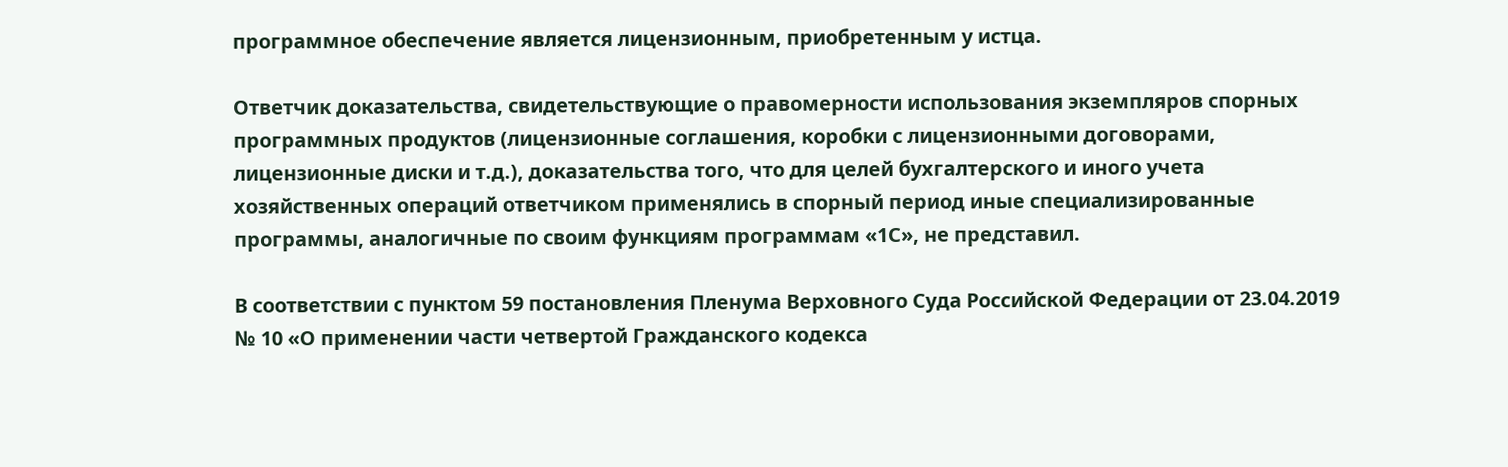программное обеспечение является лицензионным, приобретенным у истца.

Ответчик доказательства, свидетельствующие о правомерности использования экземпляров спорных программных продуктов (лицензионные соглашения, коробки с лицензионными договорами, лицензионные диски и т.д.), доказательства того, что для целей бухгалтерского и иного учета хозяйственных операций ответчиком применялись в спорный период иные специализированные программы, аналогичные по своим функциям программам «1С», не представил.

В соответствии с пунктом 59 постановления Пленума Верховного Суда Российской Федерации от 23.04.2019 № 10 «О применении части четвертой Гражданского кодекса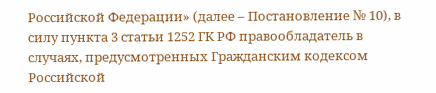Российской Федерации» (далее – Постановление № 10), в силу пункта 3 статьи 1252 ГК РФ правообладатель в случаях, предусмотренных Гражданским кодексом Российской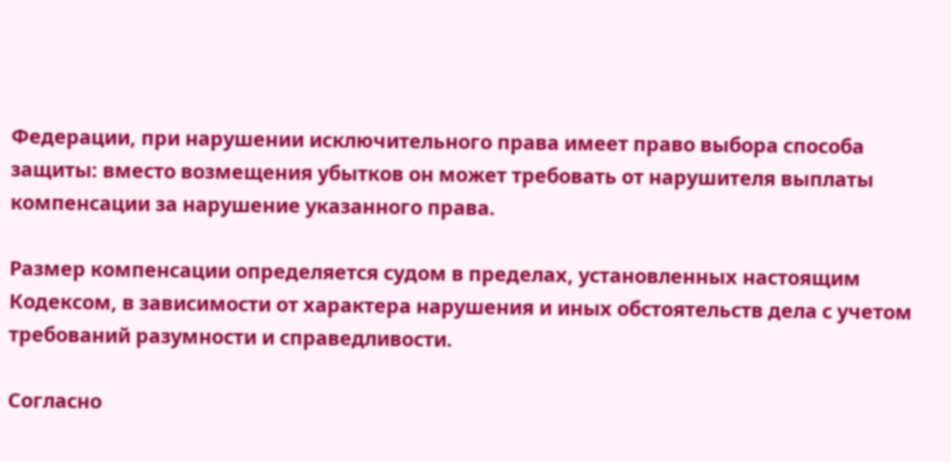Федерации, при нарушении исключительного права имеет право выбора способа защиты: вместо возмещения убытков он может требовать от нарушителя выплаты компенсации за нарушение указанного права.

Размер компенсации определяется судом в пределах, установленных настоящим Кодексом, в зависимости от характера нарушения и иных обстоятельств дела с учетом требований разумности и справедливости.

Согласно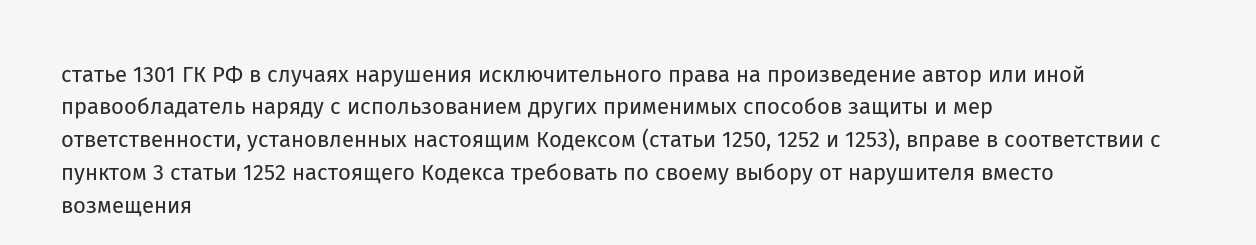статье 1301 ГК РФ в случаях нарушения исключительного права на произведение автор или иной правообладатель наряду с использованием других применимых способов защиты и мер ответственности, установленных настоящим Кодексом (статьи 1250, 1252 и 1253), вправе в соответствии с пунктом 3 статьи 1252 настоящего Кодекса требовать по своему выбору от нарушителя вместо возмещения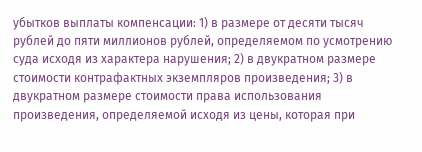убытков выплаты компенсации: 1) в размере от десяти тысяч рублей до пяти миллионов рублей, определяемом по усмотрению суда исходя из характера нарушения; 2) в двукратном размере стоимости контрафактных экземпляров произведения; 3) в двукратном размере стоимости права использования произведения, определяемой исходя из цены, которая при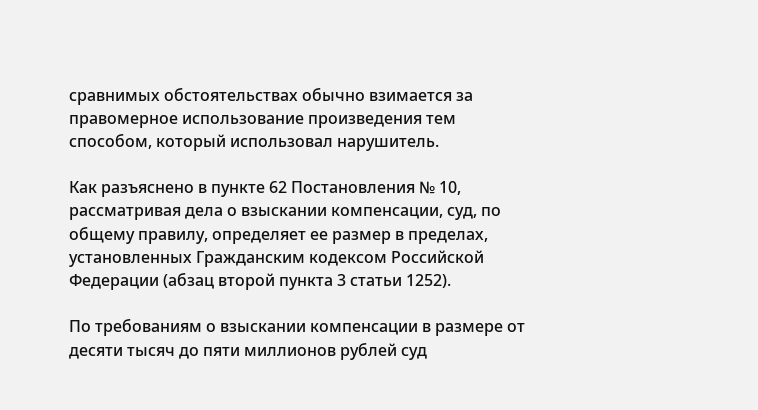сравнимых обстоятельствах обычно взимается за правомерное использование произведения тем способом, который использовал нарушитель.

Как разъяснено в пункте 62 Постановления № 10, рассматривая дела о взыскании компенсации, суд, по общему правилу, определяет ее размер в пределах, установленных Гражданским кодексом Российской Федерации (абзац второй пункта 3 статьи 1252).

По требованиям о взыскании компенсации в размере от десяти тысяч до пяти миллионов рублей суд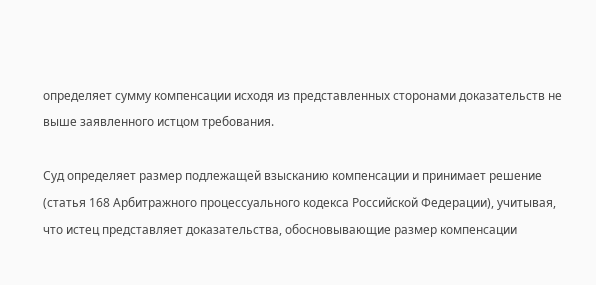определяет сумму компенсации исходя из представленных сторонами доказательств не выше заявленного истцом требования.

Суд определяет размер подлежащей взысканию компенсации и принимает решение (статья 168 Арбитражного процессуального кодекса Российской Федерации), учитывая, что истец представляет доказательства, обосновывающие размер компенсации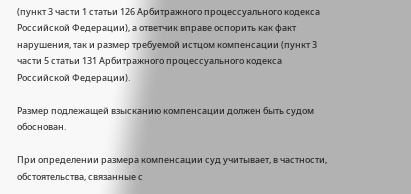(пункт 3 части 1 статьи 126 Арбитражного процессуального кодекса Российской Федерации), а ответчик вправе оспорить как факт нарушения, так и размер требуемой истцом компенсации (пункт 3 части 5 статьи 131 Арбитражного процессуального кодекса Российской Федерации).

Размер подлежащей взысканию компенсации должен быть судом обоснован.

При определении размера компенсации суд учитывает, в частности, обстоятельства, связанные с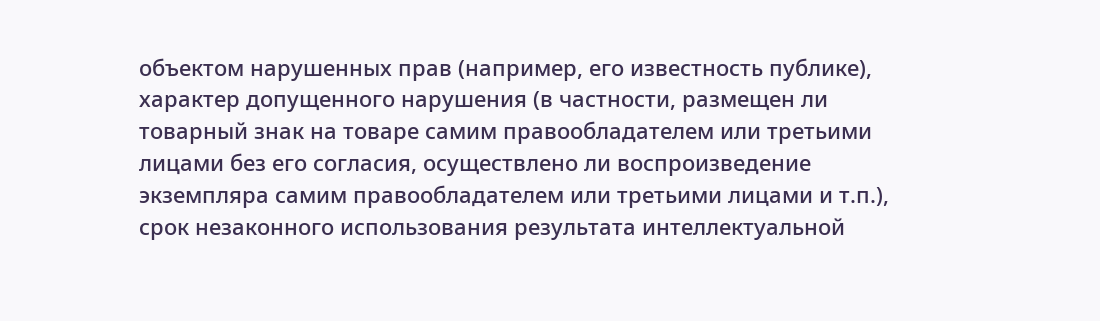объектом нарушенных прав (например, его известность публике), характер допущенного нарушения (в частности, размещен ли товарный знак на товаре самим правообладателем или третьими лицами без его согласия, осуществлено ли воспроизведение экземпляра самим правообладателем или третьими лицами и т.п.), срок незаконного использования результата интеллектуальной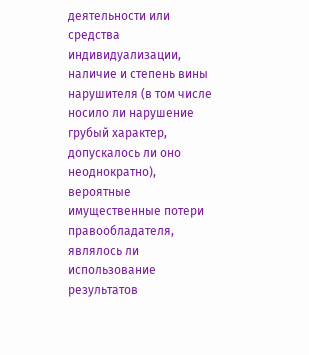деятельности или средства индивидуализации, наличие и степень вины нарушителя (в том числе носило ли нарушение грубый характер, допускалось ли оно неоднократно), вероятные имущественные потери правообладателя, являлось ли использование результатов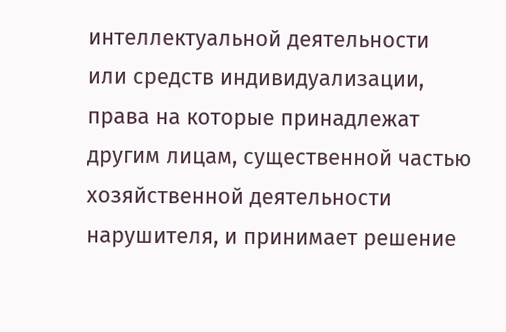интеллектуальной деятельности или средств индивидуализации, права на которые принадлежат другим лицам, существенной частью хозяйственной деятельности нарушителя, и принимает решение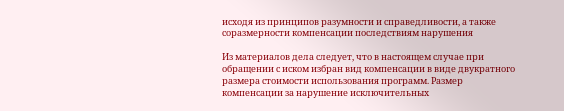исходя из принципов разумности и справедливости, а также соразмерности компенсации последствиям нарушения

Из материалов дела следует, что в настоящем случае при обращении с иском избран вид компенсации в виде двукратного размера стоимости использования программ. Размер компенсации за нарушение исключительных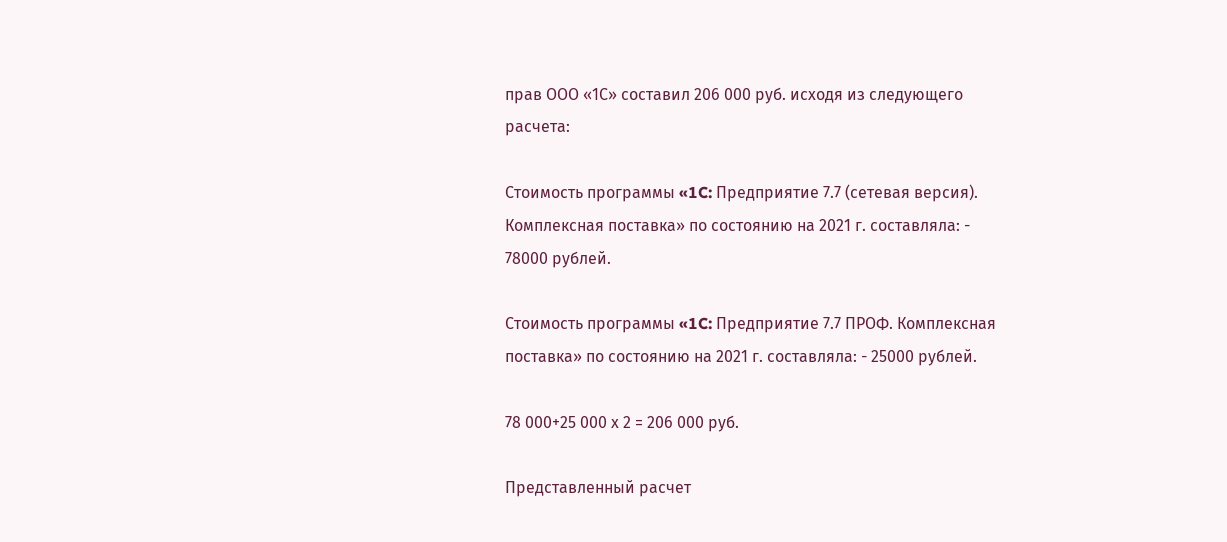прав ООО «1С» составил 206 000 руб. исходя из следующего расчета:

Стоимость программы «1C: Предприятие 7.7 (сетевая версия). Комплексная поставка» по состоянию на 2021 г. составляла: - 78000 рублей.

Стоимость программы «1C: Предприятие 7.7 ПРОФ. Комплексная поставка» по состоянию на 2021 г. составляла: - 25000 рублей.

78 000+25 000 х 2 = 206 000 руб.

Представленный расчет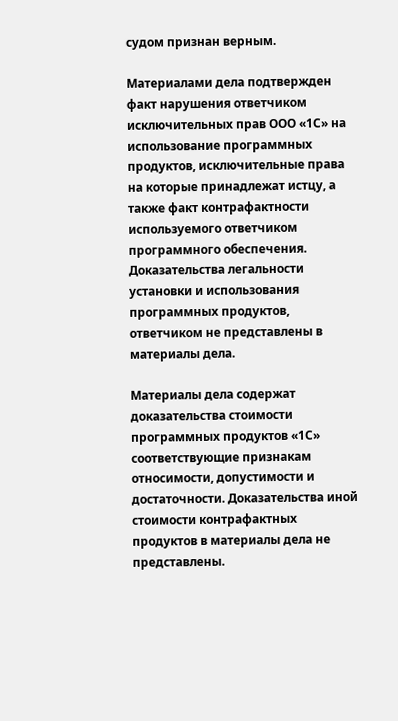судом признан верным.

Материалами дела подтвержден факт нарушения ответчиком исключительных прав ООО «1С» на использование программных продуктов, исключительные права на которые принадлежат истцу, а также факт контрафактности используемого ответчиком программного обеспечения. Доказательства легальности установки и использования программных продуктов, ответчиком не представлены в материалы дела.

Материалы дела содержат доказательства стоимости программных продуктов «1С» соответствующие признакам относимости, допустимости и достаточности. Доказательства иной стоимости контрафактных продуктов в материалы дела не представлены.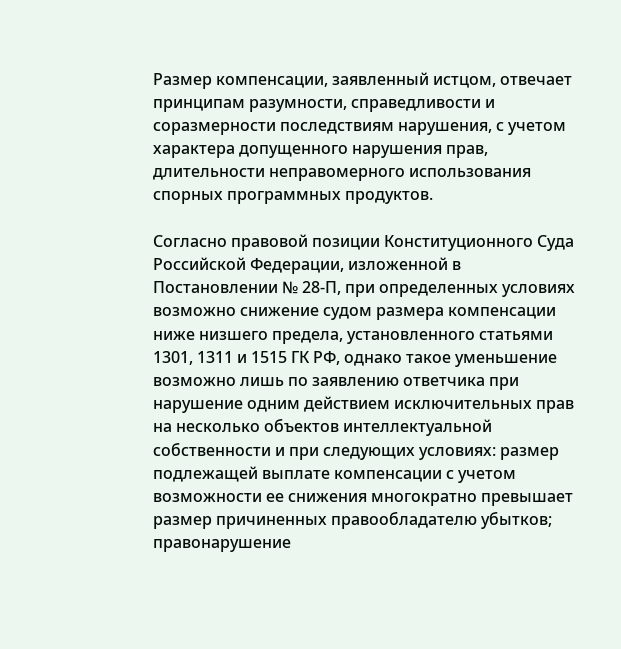Размер компенсации, заявленный истцом, отвечает принципам разумности, справедливости и соразмерности последствиям нарушения, с учетом характера допущенного нарушения прав, длительности неправомерного использования спорных программных продуктов.

Согласно правовой позиции Конституционного Суда Российской Федерации, изложенной в Постановлении № 28-П, при определенных условиях возможно снижение судом размера компенсации ниже низшего предела, установленного статьями 1301, 1311 и 1515 ГК РФ, однако такое уменьшение возможно лишь по заявлению ответчика при нарушение одним действием исключительных прав на несколько объектов интеллектуальной собственности и при следующих условиях: размер подлежащей выплате компенсации с учетом возможности ее снижения многократно превышает размер причиненных правообладателю убытков; правонарушение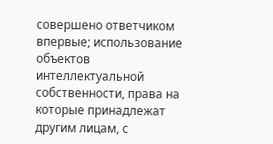совершено ответчиком впервые; использование объектов интеллектуальной собственности, права на которые принадлежат другим лицам, с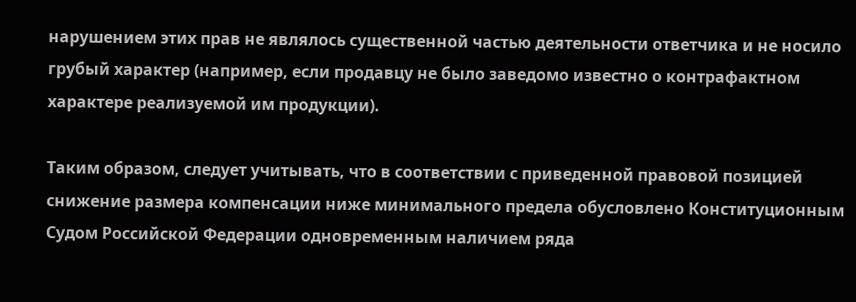нарушением этих прав не являлось существенной частью деятельности ответчика и не носило грубый характер (например, если продавцу не было заведомо известно о контрафактном характере реализуемой им продукции).

Таким образом, следует учитывать, что в соответствии с приведенной правовой позицией снижение размера компенсации ниже минимального предела обусловлено Конституционным Судом Российской Федерации одновременным наличием ряда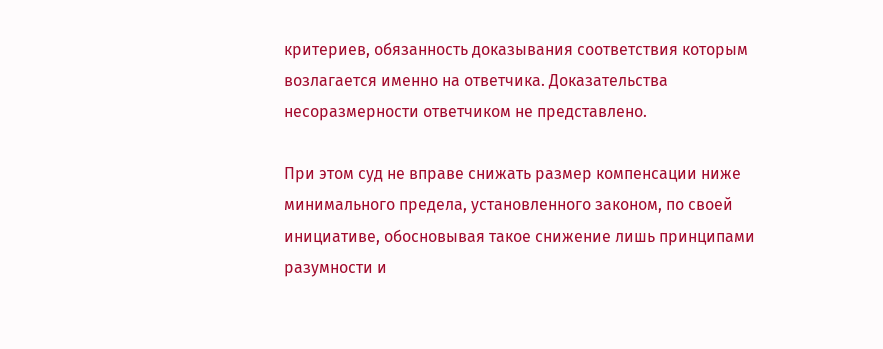критериев, обязанность доказывания соответствия которым возлагается именно на ответчика. Доказательства несоразмерности ответчиком не представлено.

При этом суд не вправе снижать размер компенсации ниже минимального предела, установленного законом, по своей инициативе, обосновывая такое снижение лишь принципами разумности и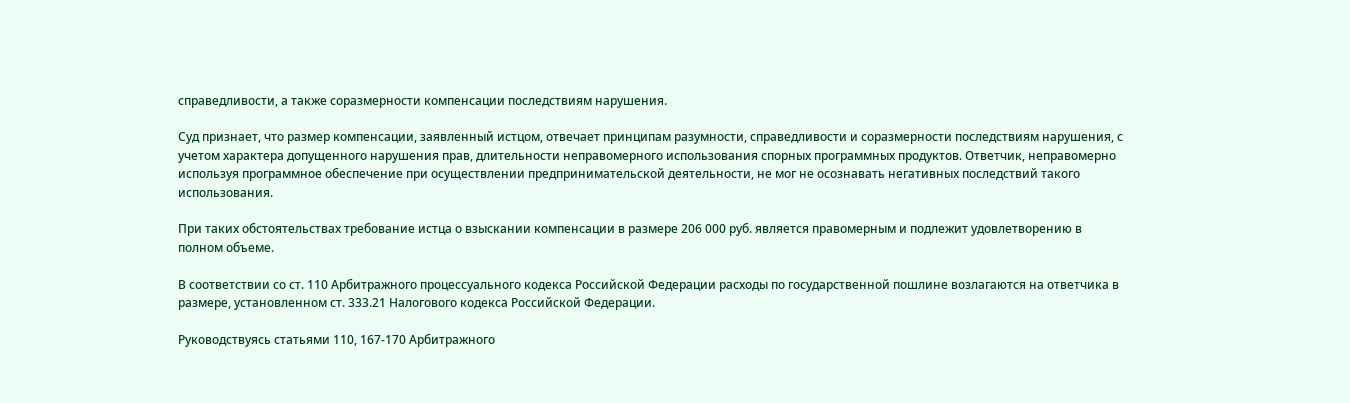справедливости, а также соразмерности компенсации последствиям нарушения.

Суд признает, что размер компенсации, заявленный истцом, отвечает принципам разумности, справедливости и соразмерности последствиям нарушения, с учетом характера допущенного нарушения прав, длительности неправомерного использования спорных программных продуктов. Ответчик, неправомерно используя программное обеспечение при осуществлении предпринимательской деятельности, не мог не осознавать негативных последствий такого использования.

При таких обстоятельствах требование истца о взыскании компенсации в размере 206 000 руб. является правомерным и подлежит удовлетворению в полном объеме.

В соответствии со ст. 110 Арбитражного процессуального кодекса Российской Федерации расходы по государственной пошлине возлагаются на ответчика в размере, установленном ст. 333.21 Налогового кодекса Российской Федерации.

Руководствуясь статьями 110, 167-170 Арбитражного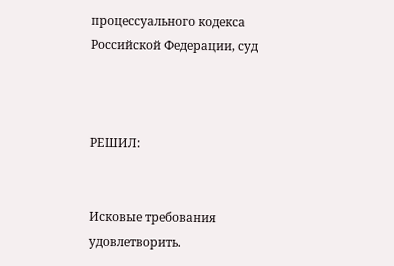процессуального кодекса Российской Федерации, суд



РЕШИЛ:


Исковые требования удовлетворить.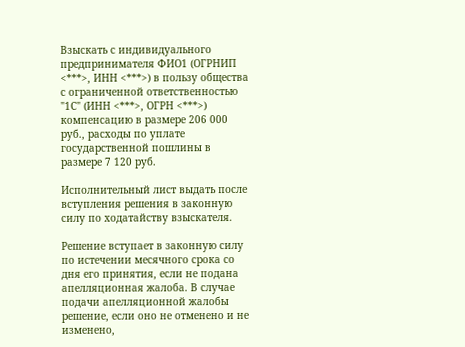Взыскать с индивидуального предпринимателя ФИО1 (ОГРНИП <***>, ИНН <***>) в пользу общества с ограниченной ответственностью "1С" (ИНН <***>, ОГРН <***>) компенсацию в размере 206 000 руб., расходы по уплате государственной пошлины в размере 7 120 руб.

Исполнительный лист выдать после вступления решения в законную силу по ходатайству взыскателя.

Решение вступает в законную силу по истечении месячного срока со дня его принятия, если не подана апелляционная жалоба. В случае подачи апелляционной жалобы решение, если оно не отменено и не изменено,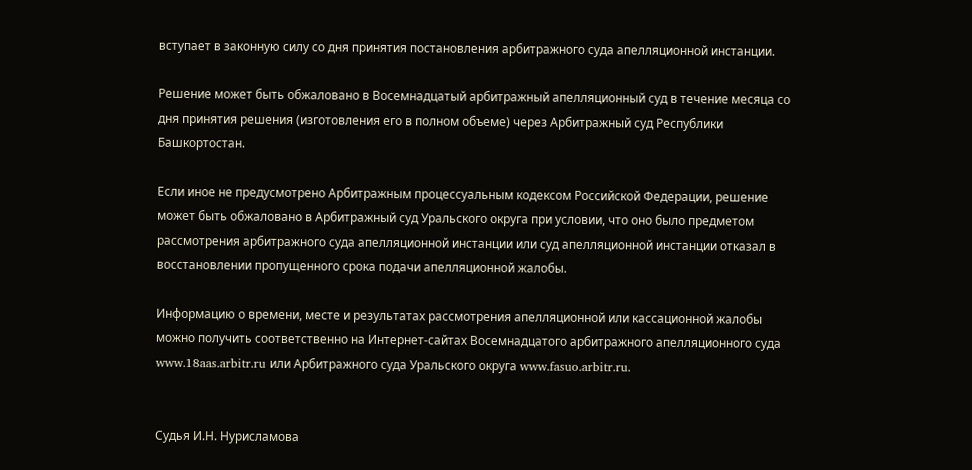вступает в законную силу со дня принятия постановления арбитражного суда апелляционной инстанции.

Решение может быть обжаловано в Восемнадцатый арбитражный апелляционный суд в течение месяца со дня принятия решения (изготовления его в полном объеме) через Арбитражный суд Республики Башкортостан.

Если иное не предусмотрено Арбитражным процессуальным кодексом Российской Федерации, решение может быть обжаловано в Арбитражный суд Уральского округа при условии, что оно было предметом рассмотрения арбитражного суда апелляционной инстанции или суд апелляционной инстанции отказал в восстановлении пропущенного срока подачи апелляционной жалобы.

Информацию о времени, месте и результатах рассмотрения апелляционной или кассационной жалобы можно получить соответственно на Интернет-сайтах Восемнадцатого арбитражного апелляционного суда www.18aas.arbitr.ru или Арбитражного суда Уральского округа www.fasuo.arbitr.ru.


Судья И.Н. Нурисламова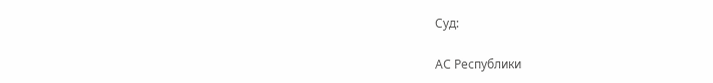Суд:

АС Республики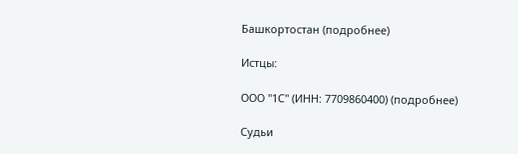Башкортостан (подробнее)

Истцы:

ООО "1С" (ИНН: 7709860400) (подробнее)

Судьи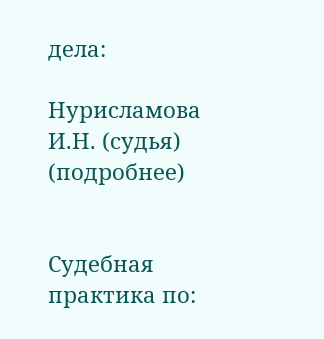дела:

Нурисламова И.Н. (судья) (подробнее)


Судебная практика по: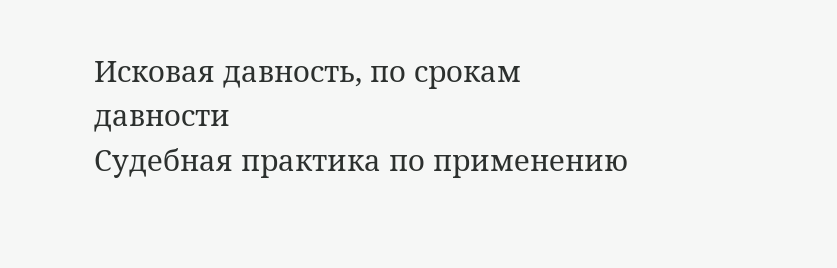Исковая давность, по срокам давности
Судебная практика по применению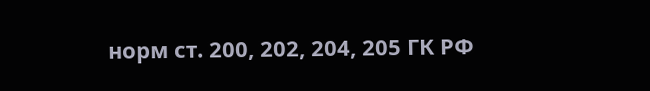норм ст. 200, 202, 204, 205 ГК РФ